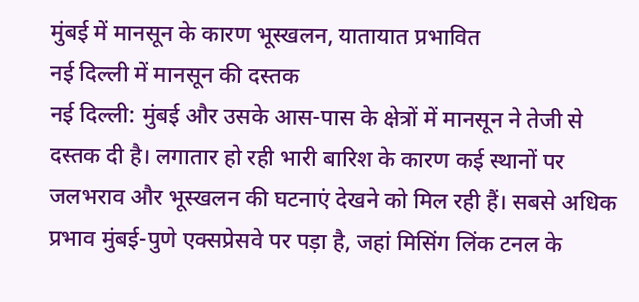मुंबई में मानसून के कारण भूस्खलन, यातायात प्रभावित
नई दिल्ली में मानसून की दस्तक
नई दिल्ली: मुंबई और उसके आस-पास के क्षेत्रों में मानसून ने तेजी से दस्तक दी है। लगातार हो रही भारी बारिश के कारण कई स्थानों पर जलभराव और भूस्खलन की घटनाएं देखने को मिल रही हैं। सबसे अधिक प्रभाव मुंबई-पुणे एक्सप्रेसवे पर पड़ा है, जहां मिसिंग लिंक टनल के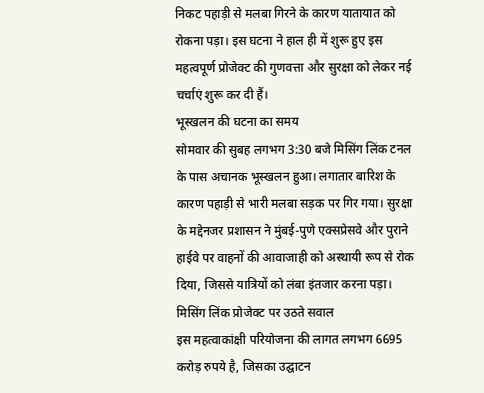निकट पहाड़ी से मलबा गिरने के कारण यातायात को रोकना पड़ा। इस घटना ने हाल ही में शुरू हुए इस महत्वपूर्ण प्रोजेक्ट की गुणवत्ता और सुरक्षा को लेकर नई चर्चाएं शुरू कर दी हैं।
भूस्खलन की घटना का समय
सोमवार की सुबह लगभग 3:30 बजे मिसिंग लिंक टनल के पास अचानक भूस्खलन हुआ। लगातार बारिश के कारण पहाड़ी से भारी मलबा सड़क पर गिर गया। सुरक्षा के मद्देनजर प्रशासन ने मुंबई-पुणे एक्सप्रेसवे और पुराने हाईवे पर वाहनों की आवाजाही को अस्थायी रूप से रोक दिया, जिससे यात्रियों को लंबा इंतजार करना पड़ा।
मिसिंग लिंक प्रोजेक्ट पर उठते सवाल
इस महत्वाकांक्षी परियोजना की लागत लगभग 6695 करोड़ रुपये है, जिसका उद्घाटन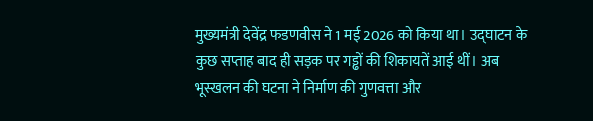मुख्यमंत्री देवेंद्र फडणवीस ने 1 मई 2026 को किया था। उद्घाटन के कुछ सप्ताह बाद ही सड़क पर गड्ढों की शिकायतें आई थीं। अब भूस्खलन की घटना ने निर्माण की गुणवत्ता और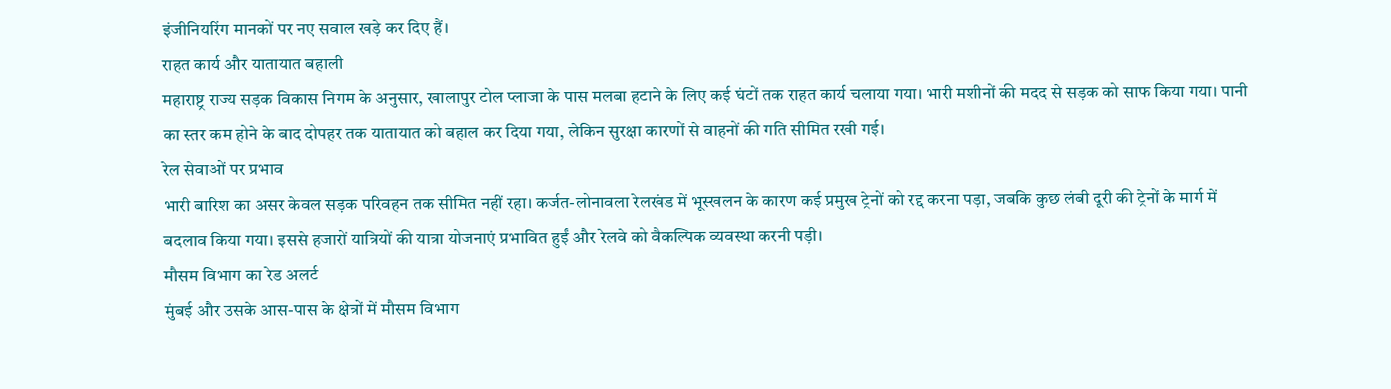इंजीनियरिंग मानकों पर नए सवाल खड़े कर दिए हैं।
राहत कार्य और यातायात बहाली
महाराष्ट्र राज्य सड़क विकास निगम के अनुसार, खालापुर टोल प्लाजा के पास मलबा हटाने के लिए कई घंटों तक राहत कार्य चलाया गया। भारी मशीनों की मदद से सड़क को साफ किया गया। पानी का स्तर कम होने के बाद दोपहर तक यातायात को बहाल कर दिया गया, लेकिन सुरक्षा कारणों से वाहनों की गति सीमित रखी गई।
रेल सेवाओं पर प्रभाव
भारी बारिश का असर केवल सड़क परिवहन तक सीमित नहीं रहा। कर्जत-लोनावला रेलखंड में भूस्खलन के कारण कई प्रमुख ट्रेनों को रद्द करना पड़ा, जबकि कुछ लंबी दूरी की ट्रेनों के मार्ग में बदलाव किया गया। इससे हजारों यात्रियों की यात्रा योजनाएं प्रभावित हुईं और रेलवे को वैकल्पिक व्यवस्था करनी पड़ी।
मौसम विभाग का रेड अलर्ट
मुंबई और उसके आस-पास के क्षेत्रों में मौसम विभाग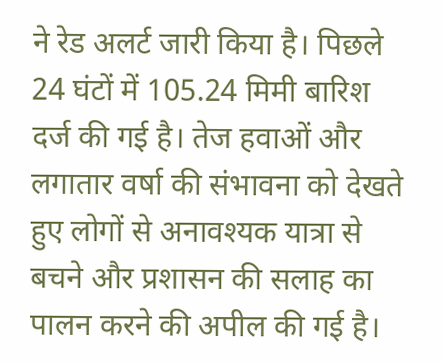ने रेड अलर्ट जारी किया है। पिछले 24 घंटों में 105.24 मिमी बारिश दर्ज की गई है। तेज हवाओं और लगातार वर्षा की संभावना को देखते हुए लोगों से अनावश्यक यात्रा से बचने और प्रशासन की सलाह का पालन करने की अपील की गई है।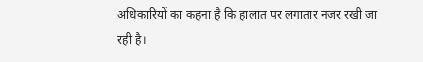अधिकारियों का कहना है कि हालात पर लगातार नजर रखी जा रही है।